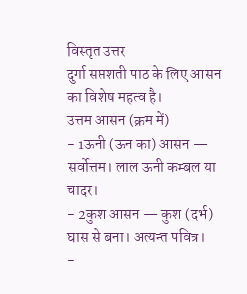विस्तृत उत्तर
दुर्गा सप्तशती पाठ के लिए आसन का विशेष महत्व है।
उत्तम आसन (क्रम में)
- 1ऊनी (ऊन का) आसन — सर्वोत्तम। लाल ऊनी कम्बल या चादर।
- 2कुश आसन — कुश (दर्भ) घास से बना। अत्यन्त पवित्र।
-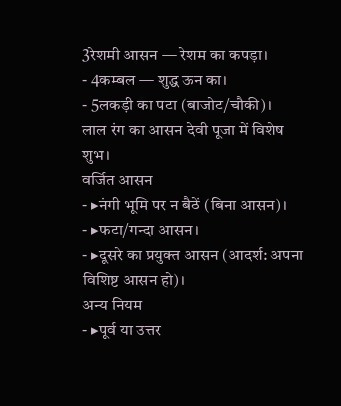3रेशमी आसन — रेशम का कपड़ा।
- 4कम्बल — शुद्ध ऊन का।
- 5लकड़ी का पटा (बाजोट/चौकी)।
लाल रंग का आसन देवी पूजा में विशेष शुभ।
वर्जित आसन
- ▸नंगी भूमि पर न बैठें (बिना आसन)।
- ▸फटा/गन्दा आसन।
- ▸दूसरे का प्रयुक्त आसन (आदर्श: अपना विशिष्ट आसन हो)।
अन्य नियम
- ▸पूर्व या उत्तर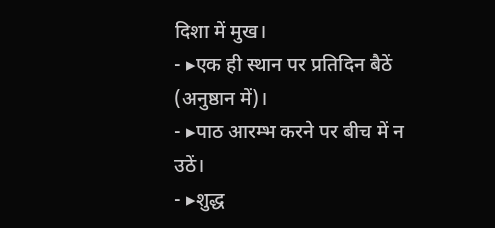दिशा में मुख।
- ▸एक ही स्थान पर प्रतिदिन बैठें (अनुष्ठान में)।
- ▸पाठ आरम्भ करने पर बीच में न उठें।
- ▸शुद्ध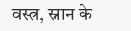वस्त्र, स्नान के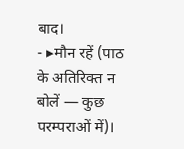बाद।
- ▸मौन रहें (पाठ के अतिरिक्त न बोलें — कुछ परम्पराओं में)।